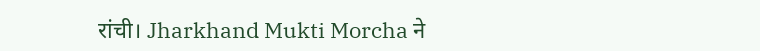रांची। Jharkhand Mukti Morcha ने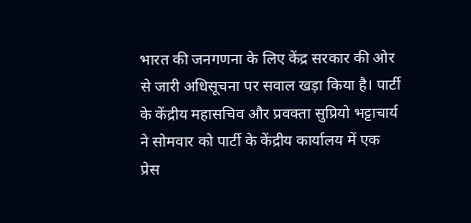भारत की जनगणना के लिए केंद्र सरकार की ओर से जारी अधिसूचना पर सवाल खड़ा किया है। पार्टी के केंद्रीय महासचिव और प्रवक्ता सुप्रियो भट्टाचार्य ने सोमवार को पार्टी के केंद्रीय कार्यालय में एक प्रेस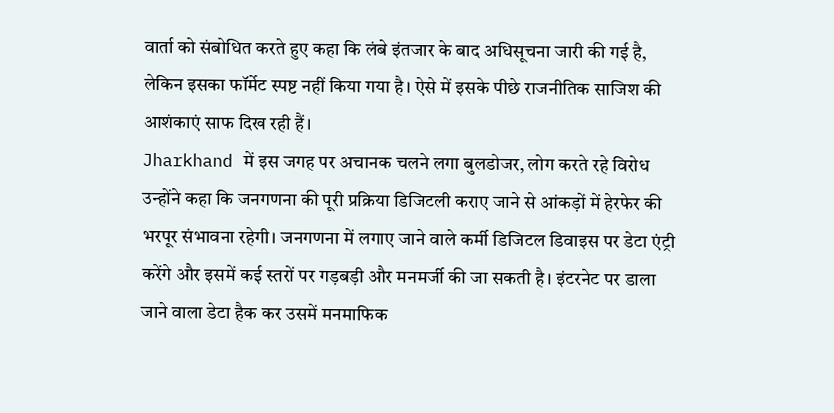वार्ता को संबोधित करते हुए कहा कि लंबे इंतजार के बाद अधिसूचना जारी की गई है, लेकिन इसका फॉर्मेट स्पष्ट नहीं किया गया है। ऐसे में इसके पीछे राजनीतिक साजिश की आशंकाएं साफ दिख रही हैं।
Jharkhand में इस जगह पर अचानक चलने लगा बुलडोजर, लोग करते रहे विरोध
उन्होंने कहा कि जनगणना की पूरी प्रक्रिया डिजिटली कराए जाने से आंकड़ों में हेरफेर की भरपूर संभावना रहेगी। जनगणना में लगाए जाने वाले कर्मी डिजिटल डिवाइस पर डेटा एंट्री करेंगे और इसमें कई स्तरों पर गड़बड़ी और मनमर्जी की जा सकती है। इंटरनेट पर डाला जाने वाला डेटा हैक कर उसमें मनमाफिक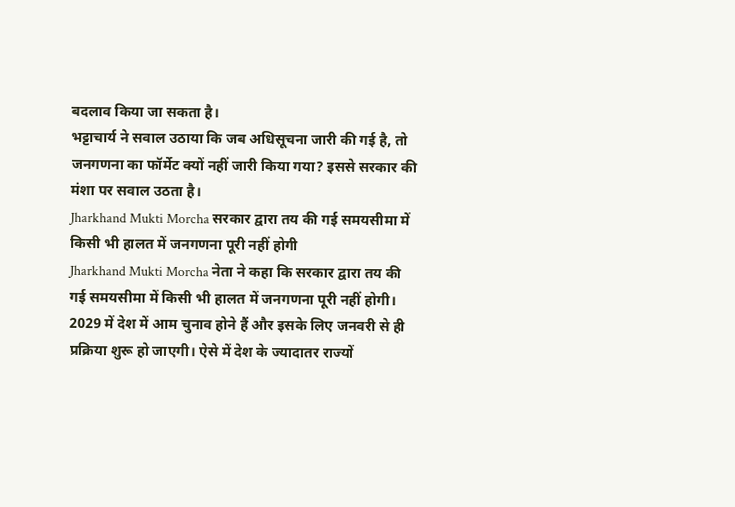बदलाव किया जा सकता है।
भट्टाचार्य ने सवाल उठाया कि जब अधिसूचना जारी की गई है, तो जनगणना का फॉर्मेट क्यों नहीं जारी किया गया? इससे सरकार की मंशा पर सवाल उठता है।
Jharkhand Mukti Morcha सरकार द्वारा तय की गई समयसीमा में किसी भी हालत में जनगणना पूरी नहीं होगी
Jharkhand Mukti Morcha नेता ने कहा कि सरकार द्वारा तय की गई समयसीमा में किसी भी हालत में जनगणना पूरी नहीं होगी। 2029 में देश में आम चुनाव होने हैं और इसके लिए जनवरी से ही प्रक्रिया शुरू हो जाएगी। ऐसे में देश के ज्यादातर राज्यों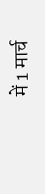में 1 मार्च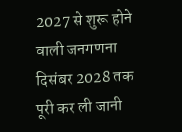2027 से शुरू होने वाली जनगणना दिसंबर 2028 तक पूरी कर ली जानी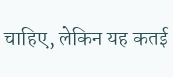चाहिए, लेकिन यह कतई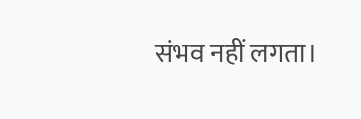संभव नहीं लगता।